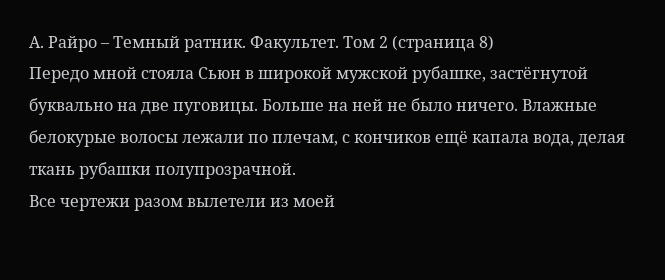А. Райро – Темный ратник. Факультет. Том 2 (страница 8)
Передо мной стояла Сьюн в широкой мужской рубашке, застёгнутой буквально на две пуговицы. Больше на ней не было ничего. Влажные белокурые волосы лежали по плечам, с кончиков ещё капала вода, делая ткань рубашки полупрозрачной.
Все чертежи разом вылетели из моей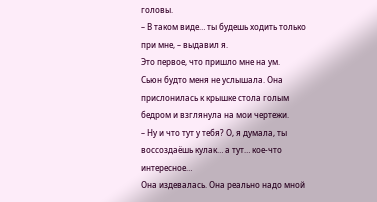головы.
– В таком виде… ты будешь ходить только при мне, – выдавил я.
Это первое, что пришло мне на ум.
Сьюн будто меня не услышала. Она прислонилась к крышке стола голым бедром и взглянула на мои чертежи.
– Ну и что тут у тебя? О, я думала, ты воссоздаёшь кулак… а тут… кое-что интересное…
Она издевалась. Она реально надо мной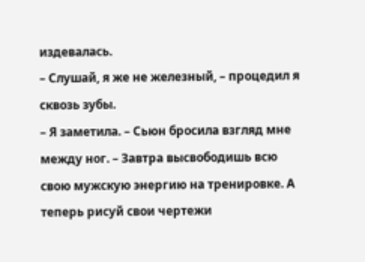издевалась.
– Слушай, я же не железный, – процедил я сквозь зубы.
– Я заметила. – Сьюн бросила взгляд мне между ног. – Завтра высвободишь всю свою мужскую энергию на тренировке. А теперь рисуй свои чертежи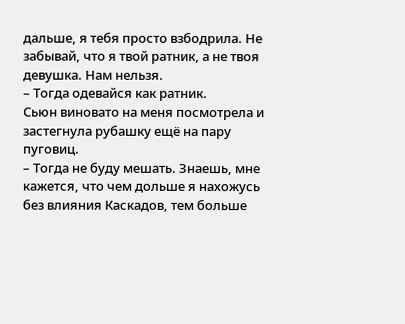дальше, я тебя просто взбодрила. Не забывай, что я твой ратник, а не твоя девушка. Нам нельзя.
– Тогда одевайся как ратник.
Сьюн виновато на меня посмотрела и застегнула рубашку ещё на пару пуговиц.
– Тогда не буду мешать. Знаешь, мне кажется, что чем дольше я нахожусь без влияния Каскадов, тем больше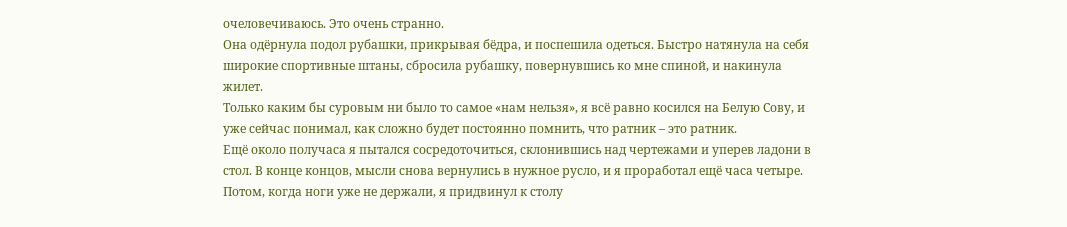очеловечиваюсь. Это очень странно.
Она одёрнула подол рубашки, прикрывая бёдра, и поспешила одеться. Быстро натянула на себя широкие спортивные штаны, сбросила рубашку, повернувшись ко мне спиной, и накинула жилет.
Только каким бы суровым ни было то самое «нам нельзя», я всё равно косился на Белую Сову, и уже сейчас понимал, как сложно будет постоянно помнить, что ратник – это ратник.
Ещё около получаса я пытался сосредоточиться, склонившись над чертежами и уперев ладони в стол. В конце концов, мысли снова вернулись в нужное русло, и я проработал ещё часа четыре. Потом, когда ноги уже не держали, я придвинул к столу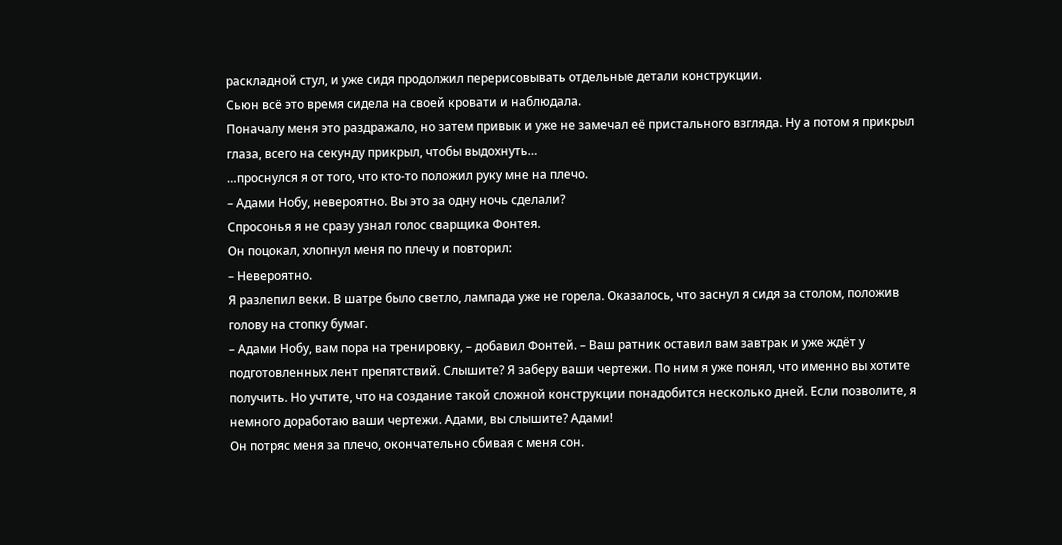раскладной стул, и уже сидя продолжил перерисовывать отдельные детали конструкции.
Сьюн всё это время сидела на своей кровати и наблюдала.
Поначалу меня это раздражало, но затем привык и уже не замечал её пристального взгляда. Ну а потом я прикрыл глаза, всего на секунду прикрыл, чтобы выдохнуть…
…проснулся я от того, что кто-то положил руку мне на плечо.
– Адами Нобу, невероятно. Вы это за одну ночь сделали?
Спросонья я не сразу узнал голос сварщика Фонтея.
Он поцокал, хлопнул меня по плечу и повторил:
– Невероятно.
Я разлепил веки. В шатре было светло, лампада уже не горела. Оказалось, что заснул я сидя за столом, положив голову на стопку бумаг.
– Адами Нобу, вам пора на тренировку, – добавил Фонтей. – Ваш ратник оставил вам завтрак и уже ждёт у подготовленных лент препятствий. Слышите? Я заберу ваши чертежи. По ним я уже понял, что именно вы хотите получить. Но учтите, что на создание такой сложной конструкции понадобится несколько дней. Если позволите, я немного доработаю ваши чертежи. Адами, вы слышите? Адами!
Он потряс меня за плечо, окончательно сбивая с меня сон.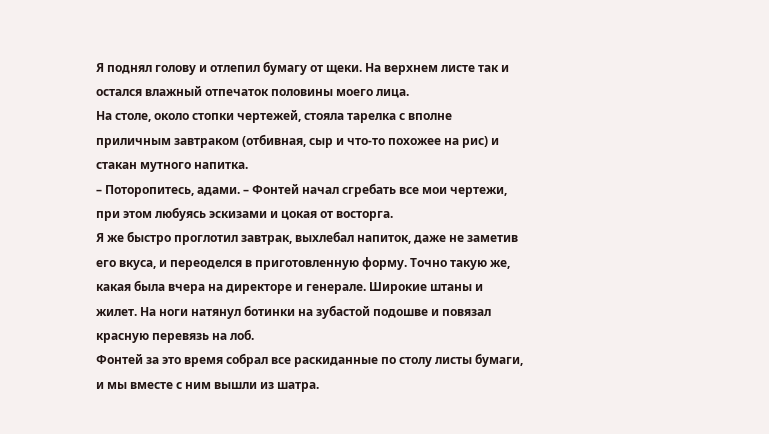Я поднял голову и отлепил бумагу от щеки. На верхнем листе так и остался влажный отпечаток половины моего лица.
На столе, около стопки чертежей, стояла тарелка с вполне приличным завтраком (отбивная, сыр и что-то похожее на рис) и стакан мутного напитка.
– Поторопитесь, адами. – Фонтей начал сгребать все мои чертежи, при этом любуясь эскизами и цокая от восторга.
Я же быстро проглотил завтрак, выхлебал напиток, даже не заметив его вкуса, и переоделся в приготовленную форму. Точно такую же, какая была вчера на директоре и генерале. Широкие штаны и жилет. На ноги натянул ботинки на зубастой подошве и повязал красную перевязь на лоб.
Фонтей за это время собрал все раскиданные по столу листы бумаги, и мы вместе с ним вышли из шатра.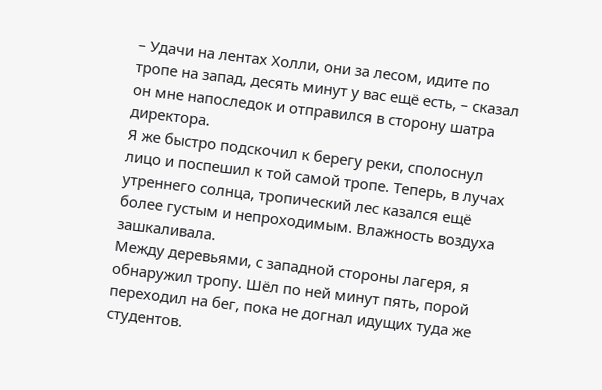– Удачи на лентах Холли, они за лесом, идите по тропе на запад, десять минут у вас ещё есть, – сказал он мне напоследок и отправился в сторону шатра директора.
Я же быстро подскочил к берегу реки, сполоснул лицо и поспешил к той самой тропе. Теперь, в лучах утреннего солнца, тропический лес казался ещё более густым и непроходимым. Влажность воздуха зашкаливала.
Между деревьями, с западной стороны лагеря, я обнаружил тропу. Шёл по ней минут пять, порой переходил на бег, пока не догнал идущих туда же студентов.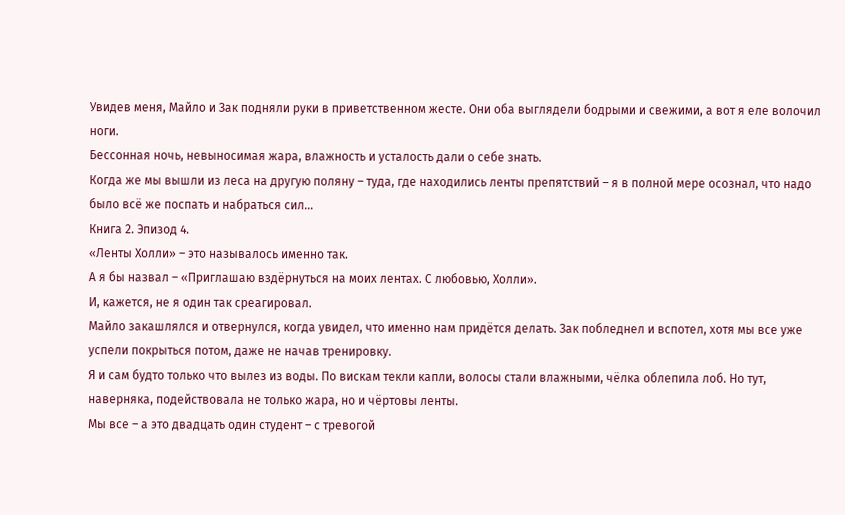Увидев меня, Майло и Зак подняли руки в приветственном жесте. Они оба выглядели бодрыми и свежими, а вот я еле волочил ноги.
Бессонная ночь, невыносимая жара, влажность и усталость дали о себе знать.
Когда же мы вышли из леса на другую поляну – туда, где находились ленты препятствий – я в полной мере осознал, что надо было всё же поспать и набраться сил…
Книга 2. Эпизод 4.
«Ленты Холли» – это называлось именно так.
А я бы назвал – «Приглашаю вздёрнуться на моих лентах. С любовью, Холли».
И, кажется, не я один так среагировал.
Майло закашлялся и отвернулся, когда увидел, что именно нам придётся делать. Зак побледнел и вспотел, хотя мы все уже успели покрыться потом, даже не начав тренировку.
Я и сам будто только что вылез из воды. По вискам текли капли, волосы стали влажными, чёлка облепила лоб. Но тут, наверняка, подействовала не только жара, но и чёртовы ленты.
Мы все – а это двадцать один студент – с тревогой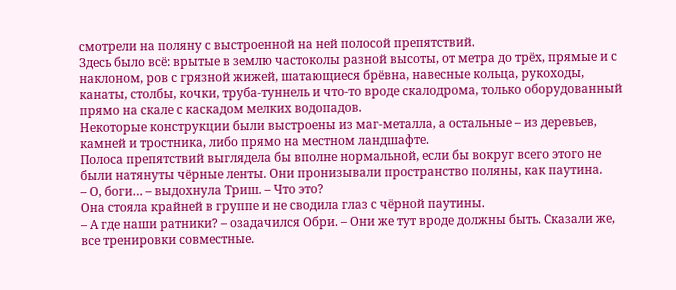смотрели на поляну с выстроенной на ней полосой препятствий.
Здесь было всё: врытые в землю частоколы разной высоты, от метра до трёх, прямые и с наклоном, ров с грязной жижей, шатающиеся брёвна, навесные кольца, рукоходы, канаты, столбы, кочки, труба-туннель и что-то вроде скалодрома, только оборудованный прямо на скале с каскадом мелких водопадов.
Некоторые конструкции были выстроены из маг-металла, а остальные – из деревьев, камней и тростника, либо прямо на местном ландшафте.
Полоса препятствий выглядела бы вполне нормальной, если бы вокруг всего этого не были натянуты чёрные ленты. Они пронизывали пространство поляны, как паутина.
– О, боги… – выдохнула Триш. – Что это?
Она стояла крайней в группе и не сводила глаз с чёрной паутины.
– А где наши ратники? – озадачился Обри. – Они же тут вроде должны быть. Сказали же, все тренировки совместные.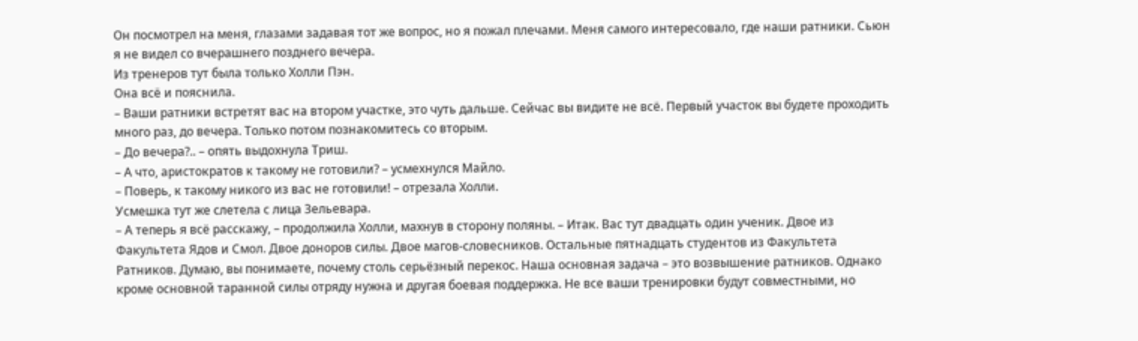Он посмотрел на меня, глазами задавая тот же вопрос, но я пожал плечами. Меня самого интересовало, где наши ратники. Сьюн я не видел со вчерашнего позднего вечера.
Из тренеров тут была только Холли Пэн.
Она всё и пояснила.
– Ваши ратники встретят вас на втором участке, это чуть дальше. Сейчас вы видите не всё. Первый участок вы будете проходить много раз, до вечера. Только потом познакомитесь со вторым.
– До вечера?.. – опять выдохнула Триш.
– А что, аристократов к такому не готовили? – усмехнулся Майло.
– Поверь, к такому никого из вас не готовили! – отрезала Холли.
Усмешка тут же слетела с лица Зельевара.
– А теперь я всё расскажу, – продолжила Холли, махнув в сторону поляны. – Итак. Вас тут двадцать один ученик. Двое из Факультета Ядов и Смол. Двое доноров силы. Двое магов-словесников. Остальные пятнадцать студентов из Факультета Ратников. Думаю, вы понимаете, почему столь серьёзный перекос. Наша основная задача – это возвышение ратников. Однако кроме основной таранной силы отряду нужна и другая боевая поддержка. Не все ваши тренировки будут совместными, но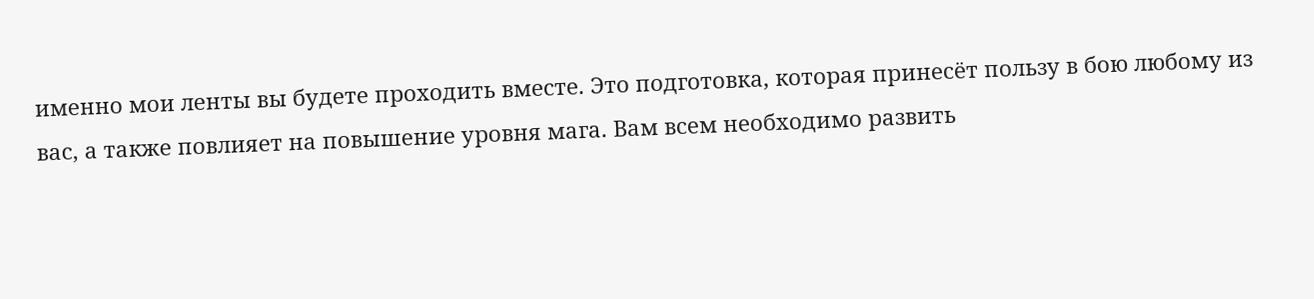именно мои ленты вы будете проходить вместе. Это подготовка, которая принесёт пользу в бою любому из вас, а также повлияет на повышение уровня мага. Вам всем необходимо развить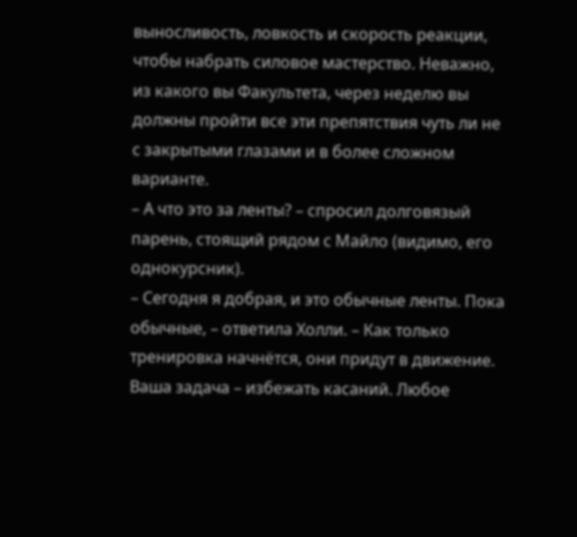выносливость, ловкость и скорость реакции, чтобы набрать силовое мастерство. Неважно, из какого вы Факультета, через неделю вы должны пройти все эти препятствия чуть ли не с закрытыми глазами и в более сложном варианте.
– А что это за ленты? – спросил долговязый парень, стоящий рядом с Майло (видимо, его однокурсник).
– Сегодня я добрая, и это обычные ленты. Пока обычные, – ответила Холли. – Как только тренировка начнётся, они придут в движение. Ваша задача – избежать касаний. Любое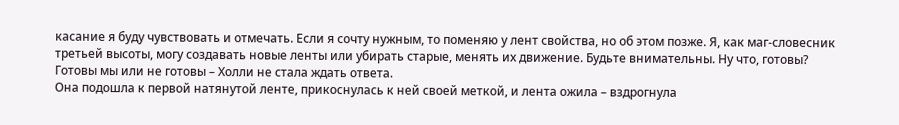касание я буду чувствовать и отмечать. Если я сочту нужным, то поменяю у лент свойства, но об этом позже. Я, как маг-словесник третьей высоты, могу создавать новые ленты или убирать старые, менять их движение. Будьте внимательны. Ну что, готовы?
Готовы мы или не готовы – Холли не стала ждать ответа.
Она подошла к первой натянутой ленте, прикоснулась к ней своей меткой, и лента ожила – вздрогнула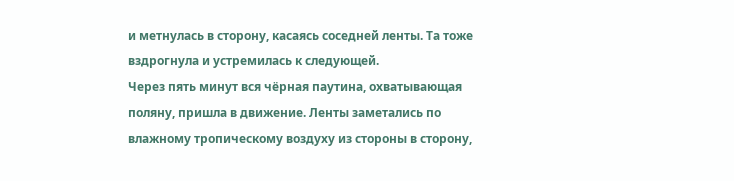и метнулась в сторону, касаясь соседней ленты. Та тоже вздрогнула и устремилась к следующей.
Через пять минут вся чёрная паутина, охватывающая поляну, пришла в движение. Ленты заметались по влажному тропическому воздуху из стороны в сторону,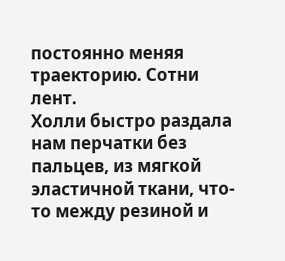постоянно меняя траекторию. Сотни лент.
Холли быстро раздала нам перчатки без пальцев, из мягкой эластичной ткани, что-то между резиной и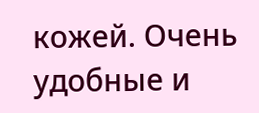кожей. Очень удобные и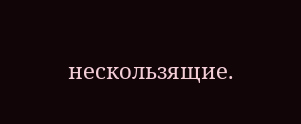нескользящие.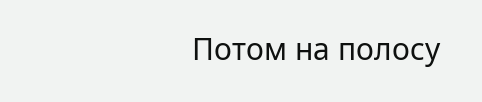Потом на полосу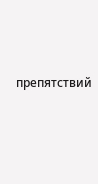препятствий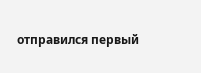отправился первый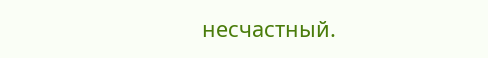несчастный.